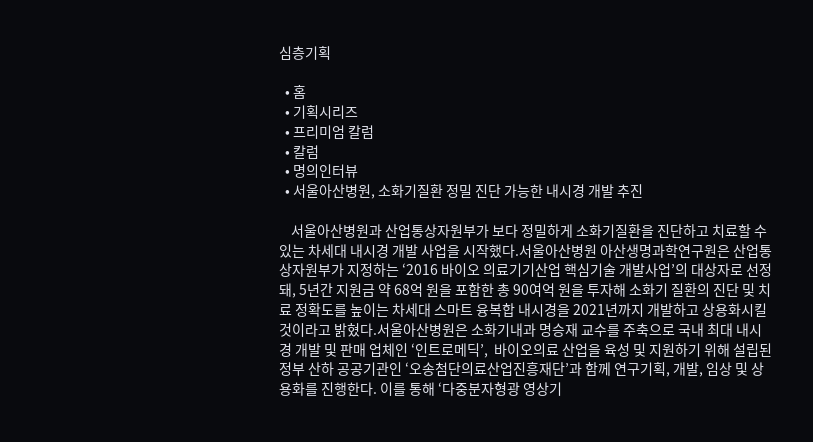심층기획

  • 홈
  • 기획시리즈
  • 프리미엄 칼럼
  • 칼럼
  • 명의인터뷰
  • 서울아산병원, 소화기질환 정밀 진단 가능한 내시경 개발 추진

    서울아산병원과 산업통상자원부가 보다 정밀하게 소화기질환을 진단하고 치료할 수 있는 차세대 내시경 개발 사업을 시작했다.서울아산병원 아산생명과학연구원은 산업통상자원부가 지정하는 ‘2016 바이오 의료기기산업 핵심기술 개발사업’의 대상자로 선정돼, 5년간 지원금 약 68억 원을 포함한 총 90여억 원을 투자해 소화기 질환의 진단 및 치료 정확도를 높이는 차세대 스마트 융복합 내시경을 2021년까지 개발하고 상용화시킬 것이라고 밝혔다.서울아산병원은 소화기내과 명승재 교수를 주축으로 국내 최대 내시경 개발 및 판매 업체인 ‘인트로메딕’,  바이오의료 산업을 육성 및 지원하기 위해 설립된 정부 산하 공공기관인 ‘오송첨단의료산업진흥재단’과 함께 연구기획, 개발, 임상 및 상용화를 진행한다. 이를 통해 ‘다중분자형광 영상기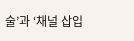술’과 ‘채널 삽입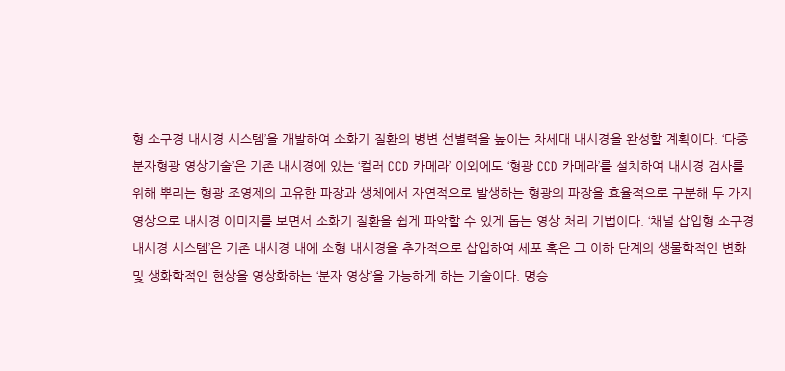형 소구경 내시경 시스템’을 개발하여 소화기 질환의 병변 선별력을 높이는 차세대 내시경을 완성할 계획이다. ‘다중분자형광 영상기술’은 기존 내시경에 있는 ‘컬러 CCD 카메라’ 이외에도 ‘형광 CCD 카메라’를 설치하여 내시경 검사를 위해 뿌리는 형광 조영제의 고유한 파장과 생체에서 자연적으로 발생하는 형광의 파장을 효율적으로 구분해 두 가지 영상으로 내시경 이미지를 보면서 소화기 질환을 쉽게 파악할 수 있게 돕는 영상 처리 기법이다. ‘채널 삽입형 소구경 내시경 시스템’은 기존 내시경 내에 소형 내시경을 추가적으로 삽입하여 세포 혹은 그 이하 단계의 생물학적인 변화 및 생화학적인 현상을 영상화하는 ‘분자 영상’을 가능하게 하는 기술이다. 명승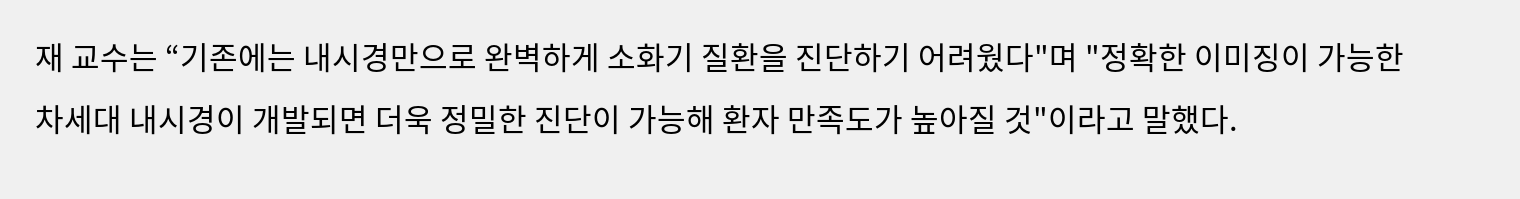재 교수는 “기존에는 내시경만으로 완벽하게 소화기 질환을 진단하기 어려웠다"며 "정확한 이미징이 가능한 차세대 내시경이 개발되면 더욱 정밀한 진단이 가능해 환자 만족도가 높아질 것"이라고 말했다.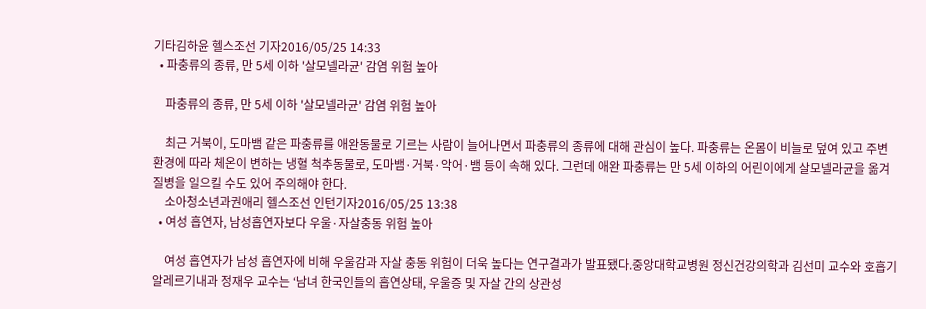기타김하윤 헬스조선 기자2016/05/25 14:33
  • 파충류의 종류, 만 5세 이하 '살모넬라균' 감염 위험 높아

    파충류의 종류, 만 5세 이하 '살모넬라균' 감염 위험 높아

    최근 거북이, 도마뱀 같은 파충류를 애완동물로 기르는 사람이 늘어나면서 파충류의 종류에 대해 관심이 높다. 파충류는 온몸이 비늘로 덮여 있고 주변 환경에 따라 체온이 변하는 냉혈 척추동물로, 도마뱀·거북·악어·뱀 등이 속해 있다. 그런데 애완 파충류는 만 5세 이하의 어린이에게 살모넬라균을 옮겨 질병을 일으킬 수도 있어 주의해야 한다.
    소아청소년과권애리 헬스조선 인턴기자2016/05/25 13:38
  • 여성 흡연자, 남성흡연자보다 우울·자살충동 위험 높아

    여성 흡연자가 남성 흡연자에 비해 우울감과 자살 충동 위험이 더욱 높다는 연구결과가 발표됐다.중앙대학교병원 정신건강의학과 김선미 교수와 호흡기알레르기내과 정재우 교수는 ‘남녀 한국인들의 흡연상태, 우울증 및 자살 간의 상관성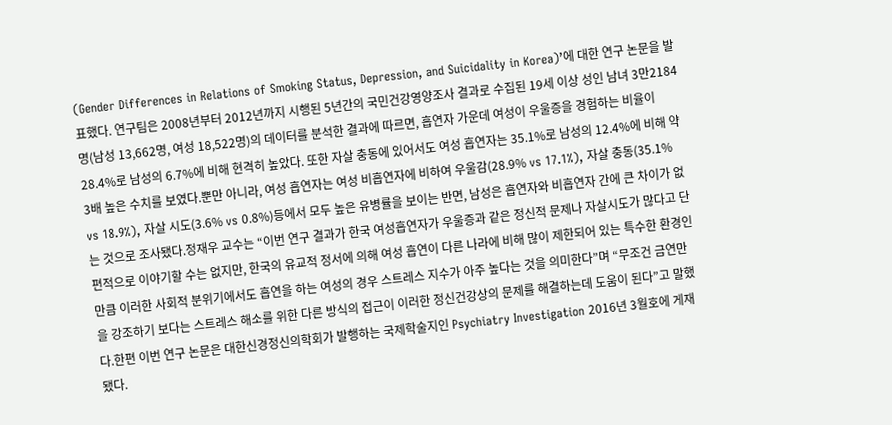(Gender Differences in Relations of Smoking Status, Depression, and Suicidality in Korea)’에 대한 연구 논문을 발표했다. 연구팀은 2008년부터 2012년까지 시행된 5년간의 국민건강영양조사 결과로 수집된 19세 이상 성인 남녀 3만2184명(남성 13,662명, 여성 18,522명)의 데이터를 분석한 결과에 따르면, 흡연자 가운데 여성이 우울증을 경험하는 비율이 28.4%로 남성의 6.7%에 비해 현격히 높았다. 또한 자살 충동에 있어서도 여성 흡연자는 35.1%로 남성의 12.4%에 비해 약 3배 높은 수치를 보였다.뿐만 아니라, 여성 흡연자는 여성 비흡연자에 비하여 우울감(28.9% vs 17.1%), 자살 충동(35.1% vs 18.9%), 자살 시도(3.6% vs 0.8%)등에서 모두 높은 유병률을 보이는 반면, 남성은 흡연자와 비흡연자 간에 큰 차이가 없는 것으로 조사됐다.정재우 교수는 “이번 연구 결과가 한국 여성흡연자가 우울증과 같은 정신적 문제나 자살시도가 많다고 단편적으로 이야기할 수는 없지만, 한국의 유교적 정서에 의해 여성 흡연이 다른 나라에 비해 많이 제한되어 있는 특수한 환경인만큼 이러한 사회적 분위기에서도 흡연을 하는 여성의 경우 스트레스 지수가 아주 높다는 것을 의미한다”며 “무조건 금연만을 강조하기 보다는 스트레스 해소를 위한 다른 방식의 접근이 이러한 정신건강상의 문제를 해결하는데 도움이 된다”고 말했다.한편 이번 연구 논문은 대한신경정신의학회가 발행하는 국제학술지인 Psychiatry Investigation 2016년 3월호에 게재됐다.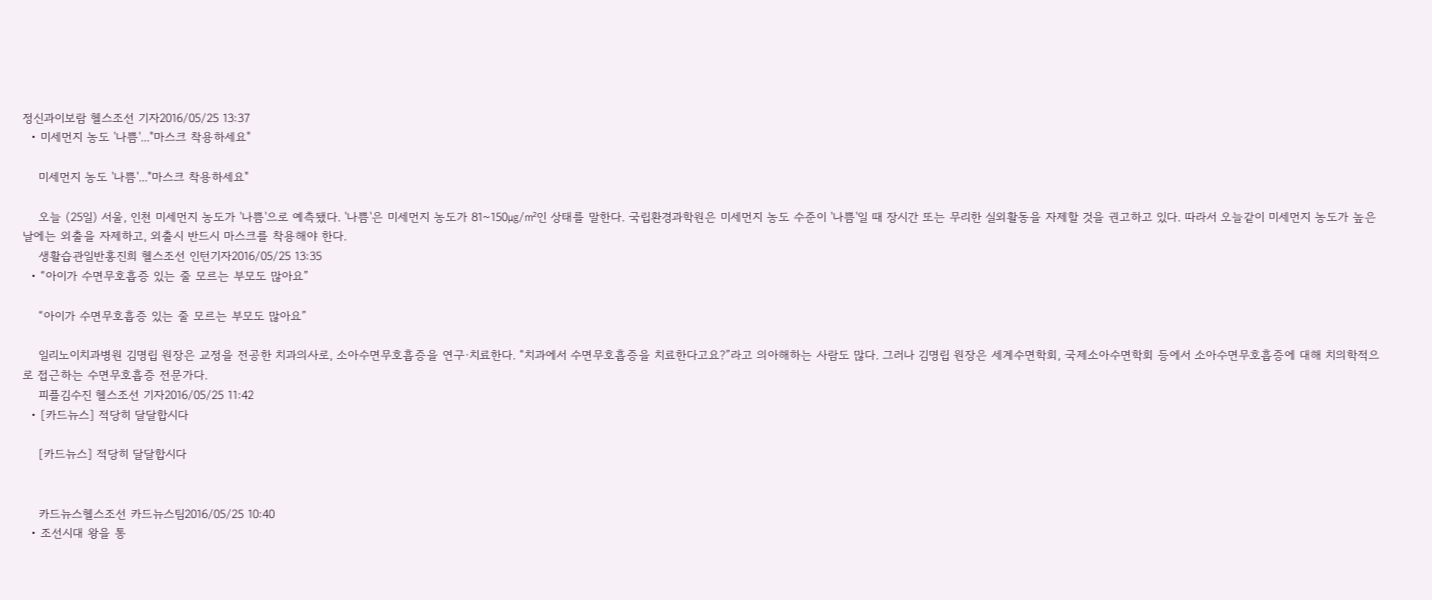정신과이보람 헬스조선 기자2016/05/25 13:37
  • 미세먼지 농도 '나쁨'..."마스크 착용하세요"

    미세먼지 농도 '나쁨'..."마스크 착용하세요"

    오늘 (25일) 서울, 인천 미세먼지 농도가 '나쁨'으로 예측됐다. '나쁨'은 미세먼지 농도가 81~150㎍/㎡인 상태를 말한다. 국립환경과학원은 미세먼지 농도 수준이 '나쁨'일 때 장시간 또는 무리한 실외활동을 자제할 것을 권고하고 있다. 따라서 오늘같이 미세먼지 농도가 높은 날에는 외출을 자제하고, 외출시 반드시 마스크를 착용해야 한다.
    생활습관일반홍진희 헬스조선 인턴기자2016/05/25 13:35
  • “아이가 수면무호흡증 있는 줄 모르는 부모도 많아요”

    “아이가 수면무호흡증 있는 줄 모르는 부모도 많아요”

    일리노이치과병원 김명립 원장은 교정을 전공한 치과의사로, 소아수면무호흡증을 연구·치료한다. “치과에서 수면무호흡증을 치료한다고요?”라고 의아해하는 사람도 많다. 그러나 김명립 원장은 세계수면학회, 국제소아수면학회 등에서 소아수면무호흡증에 대해 치의학적으로 접근하는 수면무호흡증 전문가다.
    피플김수진 헬스조선 기자2016/05/25 11:42
  • [카드뉴스] 적당히 달달합시다

    [카드뉴스] 적당히 달달합시다


    카드뉴스헬스조선 카드뉴스팀2016/05/25 10:40
  • 조선시대 왕을 통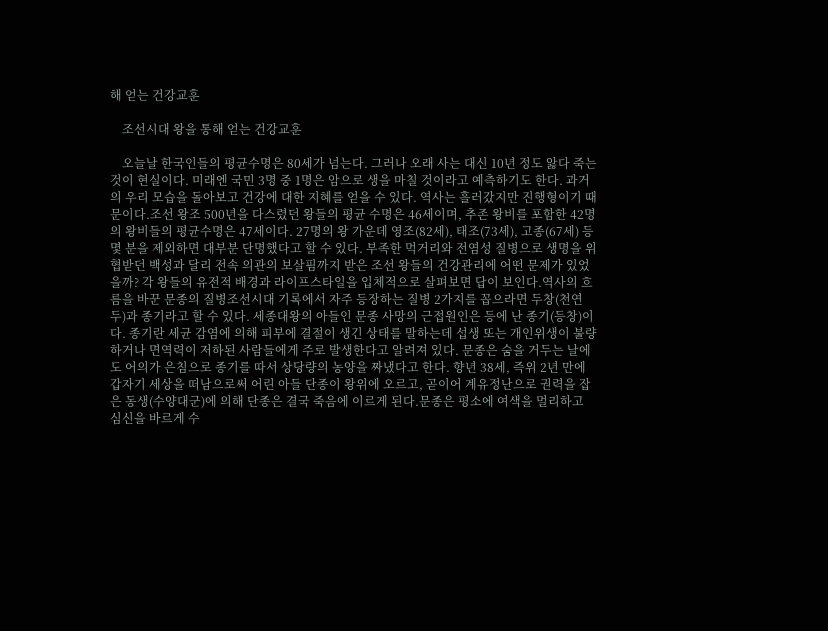해 얻는 건강교훈

    조선시대 왕을 통해 얻는 건강교훈

    오늘날 한국인들의 평균수명은 80세가 넘는다. 그러나 오래 사는 대신 10년 정도 앓다 죽는 것이 현실이다. 미래엔 국민 3명 중 1명은 암으로 생을 마칠 것이라고 예측하기도 한다. 과거의 우리 모습을 돌아보고 건강에 대한 지혜를 얻을 수 있다. 역사는 흘러갔지만 진행형이기 때문이다.조선 왕조 500년을 다스렸던 왕들의 평균 수명은 46세이며, 추존 왕비를 포함한 42명의 왕비들의 평균수명은 47세이다. 27명의 왕 가운데 영조(82세), 태조(73세), 고종(67세) 등 몇 분을 제외하면 대부분 단명했다고 할 수 있다. 부족한 먹거리와 전염성 질병으로 생명을 위협받던 백성과 달리 전속 의관의 보살핌까지 받은 조선 왕들의 건강관리에 어떤 문제가 있었을까? 각 왕들의 유전적 배경과 라이프스타일을 입체적으로 살펴보면 답이 보인다.역사의 흐름을 바꾼 문종의 질병조선시대 기록에서 자주 등장하는 질병 2가지를 꼽으라면 두창(천연두)과 종기라고 할 수 있다. 세종대왕의 아들인 문종 사망의 근접원인은 등에 난 종기(등창)이다. 종기란 세균 감염에 의해 피부에 결절이 생긴 상태를 말하는데 섭생 또는 개인위생이 불량하거나 면역력이 저하된 사람들에게 주로 발생한다고 알려져 있다. 문종은 숨을 거두는 날에도 어의가 은침으로 종기를 따서 상당량의 농양을 짜냈다고 한다. 향년 38세, 즉위 2년 만에 갑자기 세상을 떠남으로써 어린 아들 단종이 왕위에 오르고, 곧이어 계유정난으로 권력을 잡은 동생(수양대군)에 의해 단종은 결국 죽음에 이르게 된다.문종은 평소에 여색을 멀리하고 심신을 바르게 수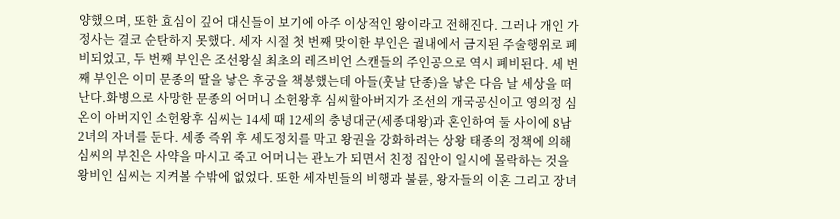양했으며, 또한 효심이 깊어 대신들이 보기에 아주 이상적인 왕이라고 전해진다. 그러나 개인 가정사는 결코 순탄하지 못했다. 세자 시절 첫 번째 맞이한 부인은 궐내에서 금지된 주술행위로 폐비되었고, 두 번째 부인은 조선왕실 최초의 레즈비언 스캔들의 주인공으로 역시 폐비된다. 세 번째 부인은 이미 문종의 딸을 낳은 후궁을 책봉했는데 아들(훗날 단종)을 낳은 다음 날 세상을 떠난다.화병으로 사망한 문종의 어머니 소헌왕후 심씨할아버지가 조선의 개국공신이고 영의정 심온이 아버지인 소헌왕후 심씨는 14세 때 12세의 충녕대군(세종대왕)과 혼인하여 둘 사이에 8남 2녀의 자녀를 둔다. 세종 즉위 후 세도정치를 막고 왕권을 강화하려는 상왕 태종의 정책에 의해 심씨의 부친은 사약을 마시고 죽고 어머니는 관노가 되면서 친정 집안이 일시에 몰락하는 것을 왕비인 심씨는 지켜볼 수밖에 없었다. 또한 세자빈들의 비행과 불륜, 왕자들의 이혼 그리고 장녀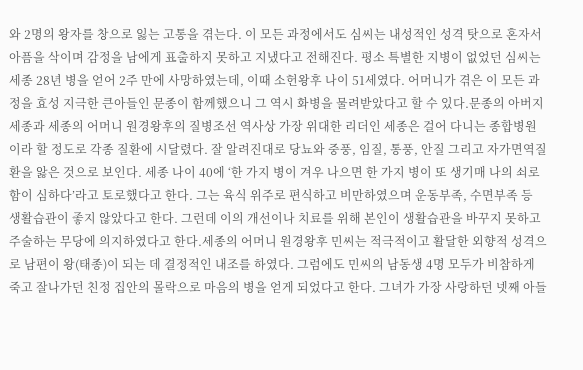와 2명의 왕자를 창으로 잃는 고통을 겪는다. 이 모든 과정에서도 심씨는 내성적인 성격 탓으로 혼자서 아픔을 삭이며 감정을 남에게 표출하지 못하고 지냈다고 전해진다. 평소 특별한 지병이 없었던 심씨는 세종 28년 병을 얻어 2주 만에 사망하였는데, 이때 소헌왕후 나이 51세였다. 어머니가 겪은 이 모든 과정을 효성 지극한 큰아들인 문종이 함께했으니 그 역시 화병을 물려받았다고 할 수 있다.문종의 아버지 세종과 세종의 어머니 원경왕후의 질병조선 역사상 가장 위대한 리더인 세종은 걸어 다니는 종합병원이라 할 정도로 각종 질환에 시달렸다. 잘 알려진대로 당뇨와 중풍, 임질, 통풍, 안질 그리고 자가면역질환을 앓은 것으로 보인다. 세종 나이 40에 ‘한 가지 병이 겨우 나으면 한 가지 병이 또 생기매 나의 쇠로함이 심하다’라고 토로했다고 한다. 그는 육식 위주로 편식하고 비만하였으며 운동부족, 수면부족 등 생활습관이 좋지 않았다고 한다. 그런데 이의 개선이나 치료를 위해 본인이 생활습관을 바꾸지 못하고 주술하는 무당에 의지하였다고 한다.세종의 어머니 원경왕후 민씨는 적극적이고 활달한 외향적 성격으로 남편이 왕(태종)이 되는 데 결정적인 내조를 하였다. 그럼에도 민씨의 남동생 4명 모두가 비참하게 죽고 잘나가던 친정 집안의 몰락으로 마음의 병을 얻게 되었다고 한다. 그녀가 가장 사랑하던 넷째 아들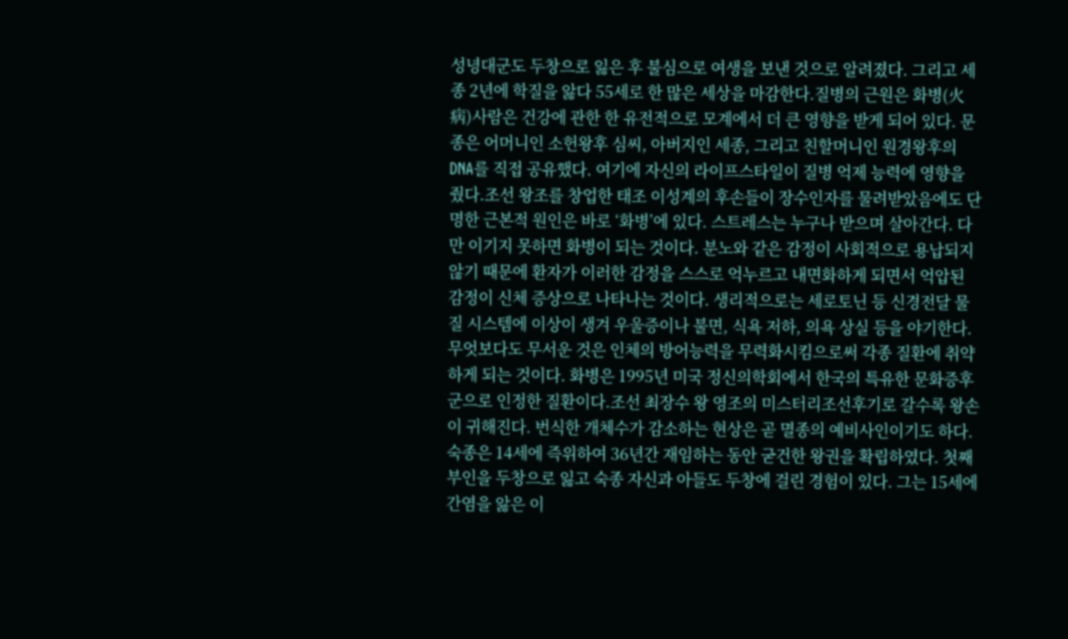성녕대군도 두창으로 잃은 후 불심으로 여생을 보낸 것으로 알려졌다. 그리고 세종 2년에 학질을 앓다 55세로 한 많은 세상을 마감한다.질병의 근원은 화병(火病)사람은 건강에 관한 한 유전적으로 모계에서 더 큰 영향을 받게 되어 있다. 문종은 어머니인 소헌왕후 심씨, 아버지인 세종, 그리고 친할머니인 원경왕후의 DNA를 직접 공유했다. 여기에 자신의 라이프스타일이 질병 억제 능력에 영향을 줬다.조선 왕조를 창업한 태조 이성계의 후손들이 장수인자를 물려받았음에도 단명한 근본적 원인은 바로 ‘화병’에 있다. 스트레스는 누구나 받으며 살아간다. 다만 이기지 못하면 화병이 되는 것이다. 분노와 같은 감정이 사회적으로 용납되지 않기 때문에 환자가 이러한 감정을 스스로 억누르고 내면화하게 되면서 억압된 감정이 신체 증상으로 나타나는 것이다. 생리적으로는 세로토닌 등 신경전달 물질 시스템에 이상이 생겨 우울증이나 불면, 식욕 저하, 의욕 상실 등을 야기한다. 무엇보다도 무서운 것은 인체의 방어능력을 무력화시킴으로써 각종 질환에 취약하게 되는 것이다. 화병은 1995년 미국 정신의학회에서 한국의 특유한 문화증후군으로 인정한 질환이다.조선 최장수 왕 영조의 미스터리조선후기로 갈수록 왕손이 귀해진다. 번식한 개체수가 감소하는 현상은 곧 멸종의 예비사인이기도 하다. 숙종은 14세에 즉위하여 36년간 재임하는 동안 굳건한 왕권을 확립하였다. 첫째 부인을 두창으로 잃고 숙종 자신과 아들도 두창에 걸린 경험이 있다. 그는 15세에 간염을 앓은 이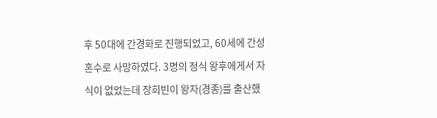후 50대에 간경화로 진행되었고, 60세에 간성 혼수로 사망하였다. 3명의 정식 왕후에게서 자식이 없었는데 장희빈이 왕자(경종)를 출산했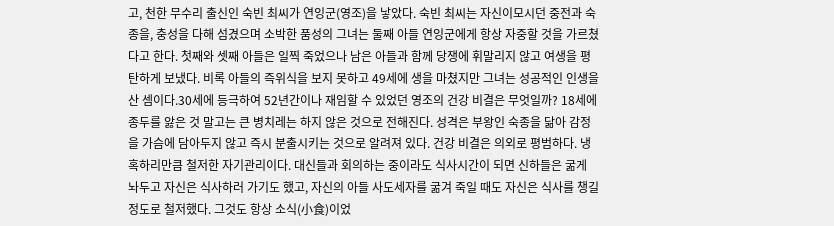고, 천한 무수리 출신인 숙빈 최씨가 연잉군(영조)을 낳았다. 숙빈 최씨는 자신이모시던 중전과 숙종을, 충성을 다해 섬겼으며 소박한 품성의 그녀는 둘째 아들 연잉군에게 항상 자중할 것을 가르쳤다고 한다. 첫째와 셋째 아들은 일찍 죽었으나 남은 아들과 함께 당쟁에 휘말리지 않고 여생을 평탄하게 보냈다. 비록 아들의 즉위식을 보지 못하고 49세에 생을 마쳤지만 그녀는 성공적인 인생을 산 셈이다.30세에 등극하여 52년간이나 재임할 수 있었던 영조의 건강 비결은 무엇일까? 18세에 종두를 앓은 것 말고는 큰 병치레는 하지 않은 것으로 전해진다. 성격은 부왕인 숙종을 닮아 감정을 가슴에 담아두지 않고 즉시 분출시키는 것으로 알려져 있다. 건강 비결은 의외로 평범하다. 냉혹하리만큼 철저한 자기관리이다. 대신들과 회의하는 중이라도 식사시간이 되면 신하들은 굶게 놔두고 자신은 식사하러 가기도 했고, 자신의 아들 사도세자를 굶겨 죽일 때도 자신은 식사를 챙길 정도로 철저했다. 그것도 항상 소식(小食)이었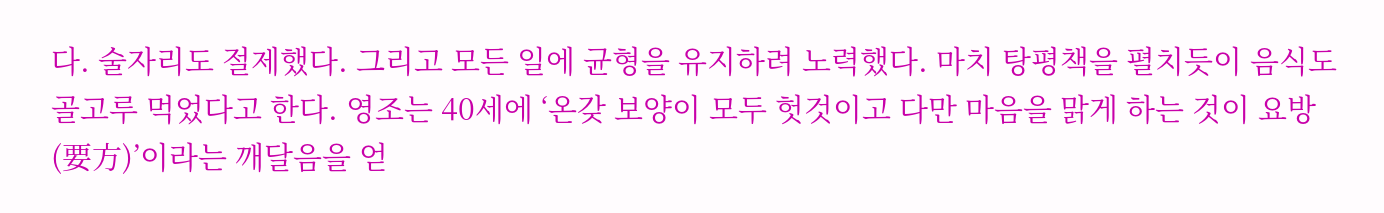다. 술자리도 절제했다. 그리고 모든 일에 균형을 유지하려 노력했다. 마치 탕평책을 펼치듯이 음식도 골고루 먹었다고 한다. 영조는 40세에 ‘온갖 보양이 모두 헛것이고 다만 마음을 맑게 하는 것이 요방(要方)’이라는 깨달음을 얻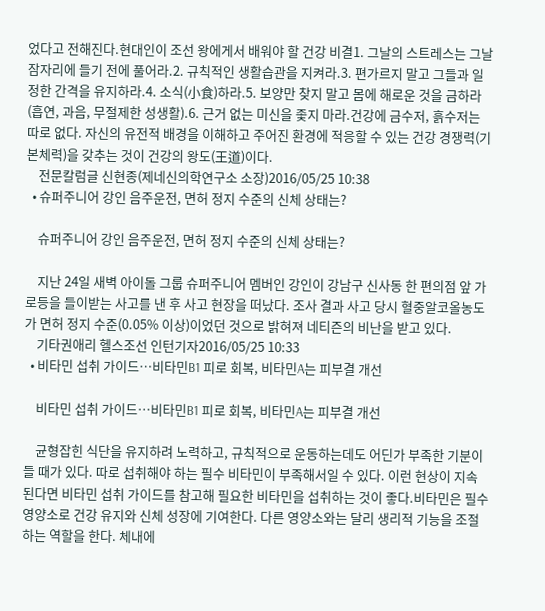었다고 전해진다.현대인이 조선 왕에게서 배워야 할 건강 비결1. 그날의 스트레스는 그날 잠자리에 들기 전에 풀어라.2. 규칙적인 생활습관을 지켜라.3. 편가르지 말고 그들과 일정한 간격을 유지하라.4. 소식(小食)하라.5. 보양만 찾지 말고 몸에 해로운 것을 금하라(흡연, 과음, 무절제한 성생활).6. 근거 없는 미신을 좇지 마라.건강에 금수저, 흙수저는 따로 없다. 자신의 유전적 배경을 이해하고 주어진 환경에 적응할 수 있는 건강 경쟁력(기본체력)을 갖추는 것이 건강의 왕도(王道)이다.
    전문칼럼글 신현종(제네신의학연구소 소장)2016/05/25 10:38
  • 슈퍼주니어 강인 음주운전, 면허 정지 수준의 신체 상태는?

    슈퍼주니어 강인 음주운전, 면허 정지 수준의 신체 상태는?

    지난 24일 새벽 아이돌 그룹 슈퍼주니어 멤버인 강인이 강남구 신사동 한 편의점 앞 가로등을 들이받는 사고를 낸 후 사고 현장을 떠났다. 조사 결과 사고 당시 혈중알코올농도가 면허 정지 수준(0.05% 이상)이었던 것으로 밝혀져 네티즌의 비난을 받고 있다.
    기타권애리 헬스조선 인턴기자2016/05/25 10:33
  • 비타민 섭취 가이드…비타민B1 피로 회복, 비타민A는 피부결 개선

    비타민 섭취 가이드…비타민B1 피로 회복, 비타민A는 피부결 개선

    균형잡힌 식단을 유지하려 노력하고, 규칙적으로 운동하는데도 어딘가 부족한 기분이 들 때가 있다. 따로 섭취해야 하는 필수 비타민이 부족해서일 수 있다. 이런 현상이 지속된다면 비타민 섭취 가이드를 참고해 필요한 비타민을 섭취하는 것이 좋다.비타민은 필수영양소로 건강 유지와 신체 성장에 기여한다. 다른 영양소와는 달리 생리적 기능을 조절하는 역할을 한다. 체내에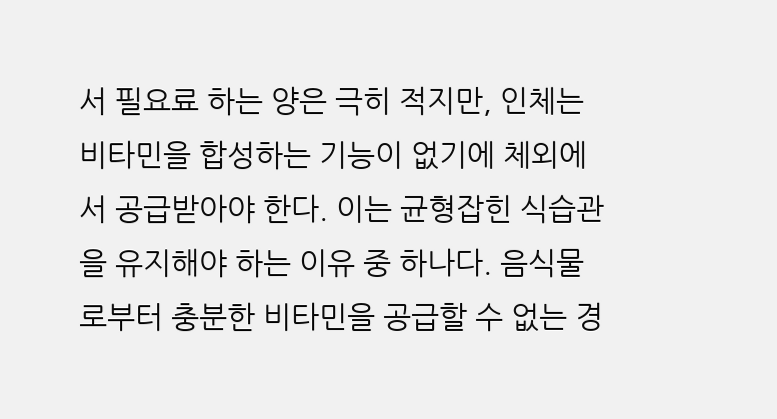서 필요료 하는 양은 극히 적지만, 인체는 비타민을 합성하는 기능이 없기에 체외에서 공급받아야 한다. 이는 균형잡힌 식습관을 유지해야 하는 이유 중 하나다. 음식물로부터 충분한 비타민을 공급할 수 없는 경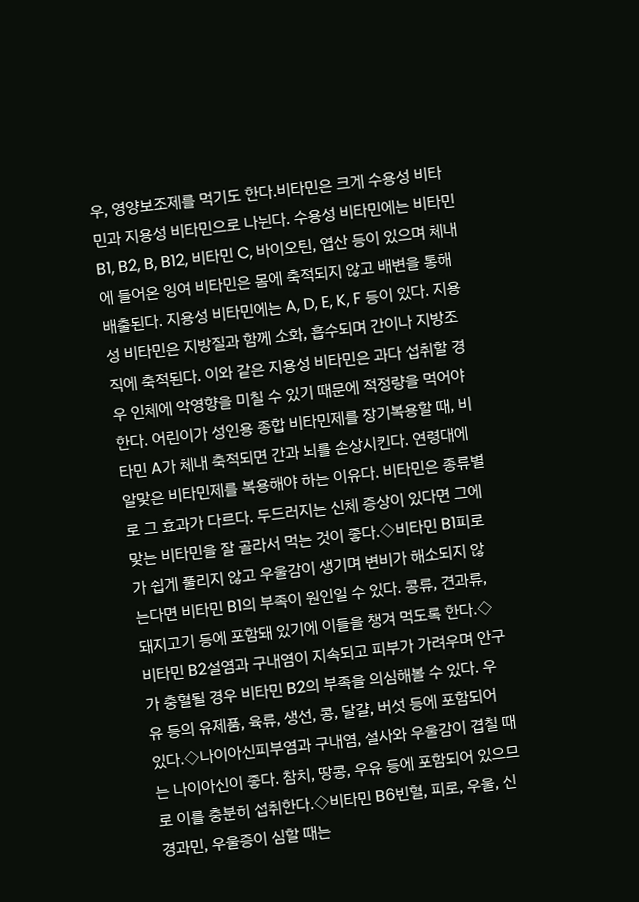우, 영양보조제를 먹기도 한다.비타민은 크게 수용성 비타민과 지용성 비타민으로 나뉜다. 수용성 비타민에는 비타민 B1, B2, B, B12, 비타민 C, 바이오틴, 엽산 등이 있으며 체내에 들어온 잉여 비타민은 몸에 축적되지 않고 배변을 통해 배출된다. 지용성 비타민에는 A, D, E, K, F 등이 있다. 지용성 비타민은 지방질과 함께 소화, 흡수되며 간이나 지방조직에 축적된다. 이와 같은 지용성 비타민은 과다 섭취할 경우 인체에 악영향을 미칠 수 있기 때문에 적정량을 먹어야 한다. 어린이가 성인용 종합 비타민제를 장기복용할 때, 비타민 A가 체내 축적되면 간과 뇌를 손상시킨다. 연령대에 알맞은 비타민제를 복용해야 하는 이유다. 비타민은 종류별로 그 효과가 다르다. 두드러지는 신체 증상이 있다면 그에 맞는 비타민을 잘 골라서 먹는 것이 좋다.◇비타민 B1피로가 쉽게 풀리지 않고 우울감이 생기며 변비가 해소되지 않는다면 비타민 B1의 부족이 원인일 수 있다. 콩류, 견과류, 돼지고기 등에 포함돼 있기에 이들을 챙겨 먹도록 한다.◇비타민 B2설염과 구내염이 지속되고 피부가 가려우며 안구가 충혈될 경우 비타민 B2의 부족을 의심해볼 수 있다. 우유 등의 유제품, 육류, 생선, 콩, 달걀, 버섯 등에 포함되어 있다.◇나이아신피부염과 구내염, 설사와 우울감이 겹칠 때는 나이아신이 좋다. 참치, 땅콩, 우유 등에 포함되어 있으므로 이를 충분히 섭취한다.◇비타민 B6빈혈, 피로, 우울, 신경과민, 우울증이 심할 때는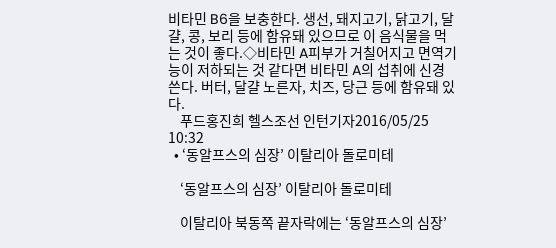비타민 B6을 보충한다. 생선, 돼지고기, 닭고기, 달걀, 콩, 보리 등에 함유돼 있으므로 이 음식물을 먹는 것이 좋다.◇비타민 A피부가 거칠어지고 면역기능이 저하되는 것 같다면 비타민 A의 섭취에 신경쓴다. 버터, 달걀 노른자, 치즈, 당근 등에 함유돼 있다.
    푸드홍진희 헬스조선 인턴기자2016/05/25 10:32
  • ‘동알프스의 심장’ 이탈리아 돌로미테

    ‘동알프스의 심장’ 이탈리아 돌로미테

    이탈리아 북동쪽 끝자락에는 ‘동알프스의 심장’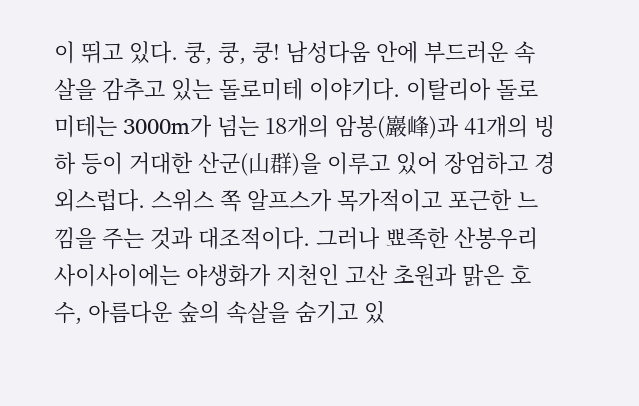이 뛰고 있다. 쿵, 쿵, 쿵! 남성다움 안에 부드러운 속살을 감추고 있는 돌로미테 이야기다. 이탈리아 돌로미테는 3000m가 넘는 18개의 암봉(巖峰)과 41개의 빙하 등이 거대한 산군(山群)을 이루고 있어 장엄하고 경외스럽다. 스위스 쪽 알프스가 목가적이고 포근한 느낌을 주는 것과 대조적이다. 그러나 뾰족한 산봉우리 사이사이에는 야생화가 지천인 고산 초원과 맑은 호수, 아름다운 숲의 속살을 숨기고 있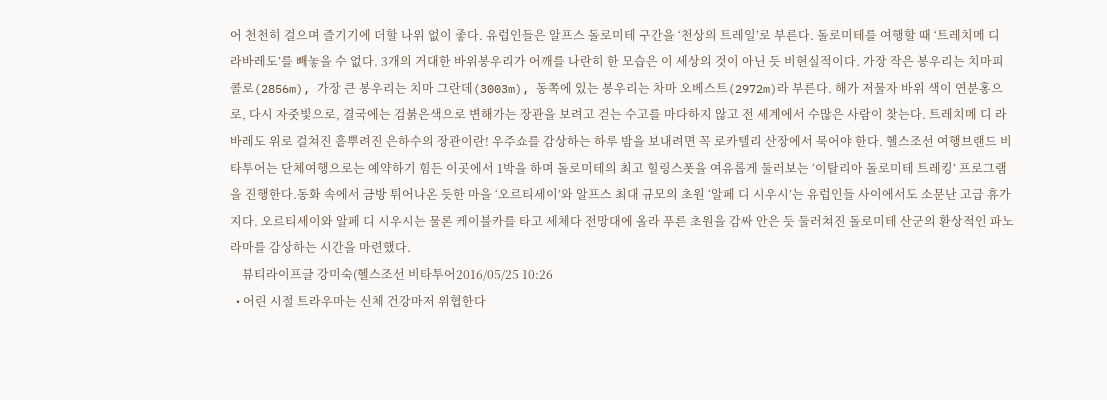어 천천히 걸으며 즐기기에 더할 나위 없이 좋다. 유럽인들은 알프스 돌로미테 구간을 ‘천상의 트레일’로 부른다. 돌로미테를 여행할 때 ‘트레치메 디 라바레도’를 빼놓을 수 없다. 3개의 거대한 바위봉우리가 어깨를 나란히 한 모습은 이 세상의 것이 아닌 듯 비현실적이다. 가장 작은 봉우리는 치마피콜로(2856m), 가장 큰 봉우리는 치마 그란데(3003m), 동쪽에 있는 봉우리는 차마 오베스트(2972m)라 부른다. 해가 저물자 바위 색이 연분홍으로, 다시 자줏빛으로, 결국에는 검붉은색으로 변해가는 장관을 보려고 걷는 수고를 마다하지 않고 전 세계에서 수많은 사람이 찾는다. 트레치메 디 라바레도 위로 걸쳐진 흩뿌려진 은하수의 장관이란! 우주쇼를 감상하는 하루 밤을 보내려면 꼭 로카텔리 산장에서 묵어야 한다. 헬스조선 여행브랜드 비타투어는 단체여행으로는 예약하기 힘든 이곳에서 1박을 하며 돌로미테의 최고 힐링스폿을 여유롭게 둘러보는 ‘이탈리아 돌로미테 트레킹’ 프로그램을 진행한다.동화 속에서 금방 튀어나온 듯한 마을 ‘오르티세이’와 알프스 최대 규모의 초원 ‘알페 디 시우시’는 유럽인들 사이에서도 소문난 고급 휴가지다. 오르티세이와 알페 디 시우시는 물론 케이블카를 타고 세체다 전망대에 올라 푸른 초원을 감싸 안은 듯 둘러쳐진 돌로미테 산군의 환상적인 파노라마를 감상하는 시간을 마련했다.
    뷰티라이프글 강미숙(헬스조선 비타투어2016/05/25 10:26
  • 어린 시절 트라우마는 신체 건강마저 위협한다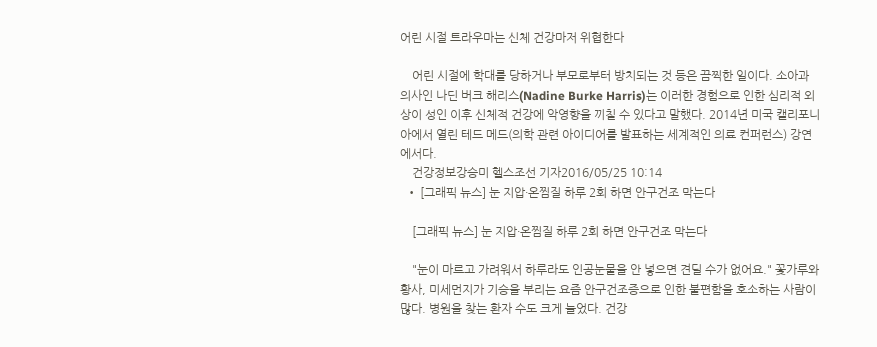어린 시절 트라우마는 신체 건강마저 위협한다

    어린 시절에 학대를 당하거나 부모로부터 방치되는 것 등은 끔찍한 일이다. 소아과 의사인 나딘 버크 해리스(Nadine Burke Harris)는 이러한 경험으로 인한 심리적 외상이 성인 이후 신체적 건강에 악영향을 끼칠 수 있다고 말했다. 2014년 미국 캘리포니아에서 열린 테드 메드(의학 관련 아이디어를 발표하는 세계적인 의료 컨퍼런스) 강연에서다.
    건강정보강승미 헬스조선 기자2016/05/25 10:14
  • [그래픽 뉴스] 눈 지압·온찜질 하루 2회 하면 안구건조 막는다

    [그래픽 뉴스] 눈 지압·온찜질 하루 2회 하면 안구건조 막는다

    "눈이 마르고 가려워서 하루라도 인공눈물을 안 넣으면 견딜 수가 없어요." 꽃가루와 황사, 미세먼지가 기승을 부리는 요즘 안구건조증으로 인한 불편함을 호소하는 사람이 많다. 병원을 찾는 환자 수도 크게 늘었다. 건강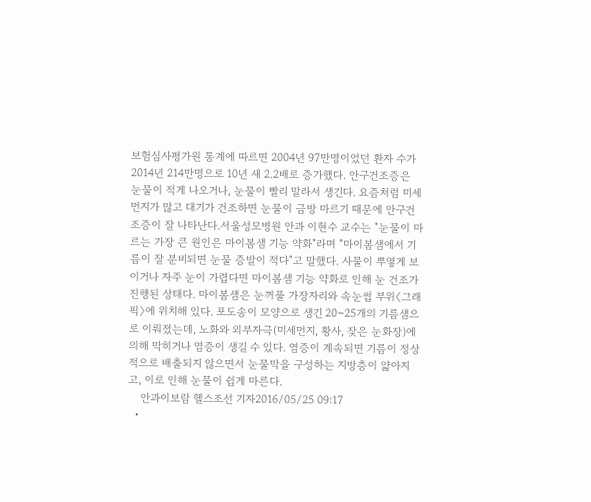보험심사평가원 통계에 따르면 2004년 97만명이었던 환자 수가 2014년 214만명으로 10년 새 2.2배로 증가했다. 안구건조증은 눈물이 적게 나오거나, 눈물이 빨리 말라서 생긴다. 요즘처럼 미세먼지가 많고 대기가 건조하면 눈물이 금방 마르기 때문에 안구건조증이 잘 나타난다.서울성모병원 안과 이현수 교수는 "눈물이 마르는 가장 큰 원인은 마이봄샘 기능 약화"라며 "마이봄샘에서 기름이 잘 분비되면 눈물 증발이 적다"고 말했다. 사물이 뿌옇게 보이거나 자주 눈이 가렵다면 마이봄샘 기능 약화로 인해 눈 건조가 진행된 상태다. 마이봄샘은 눈꺼풀 가장자리와 속눈썹 부위〈그래픽〉에 위치해 있다. 포도송이 모양으로 생긴 20~25개의 기름샘으로 이뤄졌는데, 노화와 외부자극(미세먼지, 황사, 잦은 눈화장)에 의해 막히거나 염증이 생길 수 있다. 염증이 계속되면 기름이 정상적으로 배출되지 않으면서 눈물막을 구성하는 지방층이 얇아지고, 이로 인해 눈물이 쉽게 마른다.
    안과이보람 헬스조선 기자2016/05/25 09:17
  •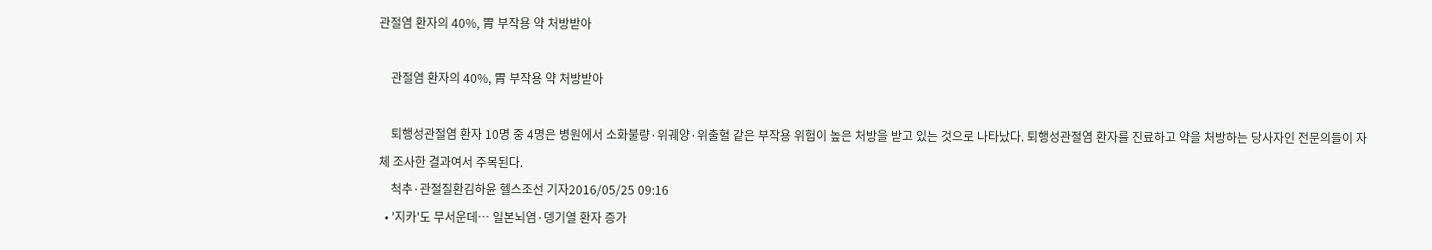관절염 환자의 40%, 胃 부작용 약 처방받아

    관절염 환자의 40%, 胃 부작용 약 처방받아

    퇴행성관절염 환자 10명 중 4명은 병원에서 소화불량·위궤양·위출혈 같은 부작용 위험이 높은 처방을 받고 있는 것으로 나타났다. 퇴행성관절염 환자를 진료하고 약을 처방하는 당사자인 전문의들이 자체 조사한 결과여서 주목된다.
    척추·관절질환김하윤 헬스조선 기자2016/05/25 09:16
  • '지카'도 무서운데… 일본뇌염·뎅기열 환자 증가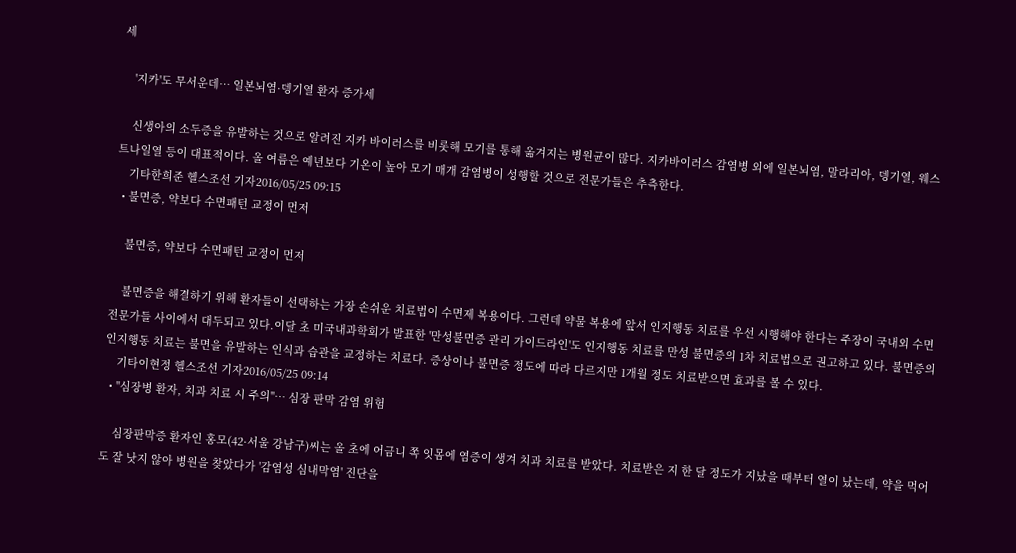세

    '지카'도 무서운데… 일본뇌염·뎅기열 환자 증가세

    신생아의 소두증을 유발하는 것으로 알려진 지카 바이러스를 비롯해 모기를 통해 옮겨지는 병원균이 많다. 지카바이러스 감염병 외에 일본뇌염, 말라리아, 뎅기열, 웨스트나일열 등이 대표적이다. 올 여름은 예년보다 기온이 높아 모기 매개 감염병이 성행할 것으로 전문가들은 추측한다.
    기타한희준 헬스조선 기자2016/05/25 09:15
  • 불면증, 약보다 수면패턴 교정이 먼저

    불면증, 약보다 수면패턴 교정이 먼저

    불면증을 해결하기 위해 환자들이 선택하는 가장 손쉬운 치료법이 수면제 복용이다. 그런데 약물 복용에 앞서 인지행동 치료를 우선 시행해야 한다는 주장이 국내외 수면 전문가들 사이에서 대두되고 있다.이달 초 미국내과학회가 발표한 '만성불면증 관리 가이드라인'도 인지행동 치료를 만성 불면증의 1차 치료법으로 권고하고 있다. 불면증의 인지행동 치료는 불면을 유발하는 인식과 습관을 교정하는 치료다. 증상이나 불면증 정도에 따라 다르지만 1개월 정도 치료받으면 효과를 볼 수 있다.
    기타이현정 헬스조선 기자2016/05/25 09:14
  • "심장병 환자, 치과 치료 시 주의"… 심장 판막 감염 위험

    심장판막증 환자인 홍모(42·서울 강남구)씨는 올 초에 어금니 쪽 잇몸에 염증이 생겨 치과 치료를 받았다. 치료받은 지 한 달 정도가 지났을 때부터 열이 났는데, 약을 먹어도 잘 낫지 않아 병원을 찾았다가 '감염성 심내막염' 진단을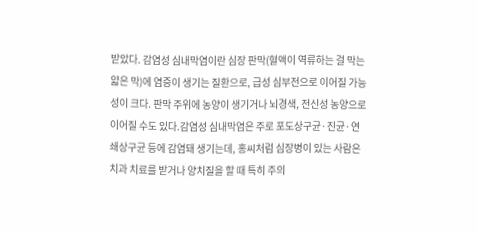받았다. 감염성 심내막염이란 심장 판막(혈액이 역류하는 걸 막는 얇은 막)에 염증이 생기는 질환으로, 급성 심부전으로 이어질 가능성이 크다. 판막 주위에 농양이 생기거나 뇌경색, 전신성 농양으로 이어질 수도 있다.감염성 심내막염은 주로 포도상구균·진균·연쇄상구균 등에 감염돼 생기는데, 홍씨처럼 심장병이 있는 사람은 치과 치료를 받거나 양치질을 할 때 특히 주의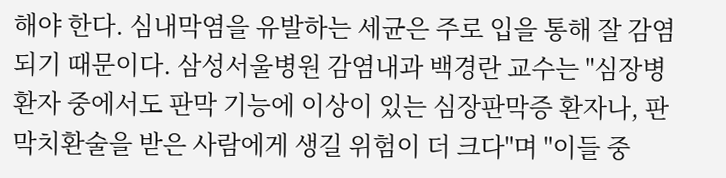해야 한다. 심내막염을 유발하는 세균은 주로 입을 통해 잘 감염되기 때문이다. 삼성서울병원 감염내과 백경란 교수는 "심장병 환자 중에서도 판막 기능에 이상이 있는 심장판막증 환자나, 판막치환술을 받은 사람에게 생길 위험이 더 크다"며 "이들 중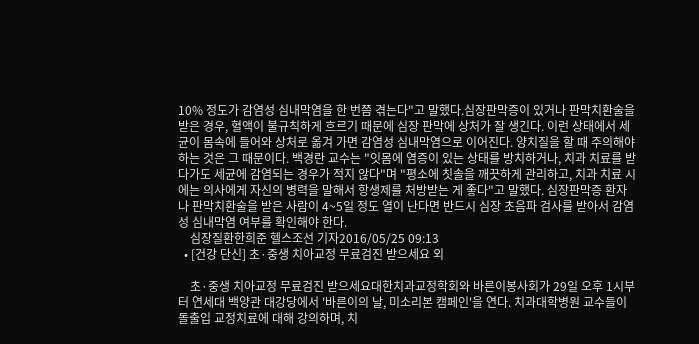10% 정도가 감염성 심내막염을 한 번쯤 겪는다"고 말했다.심장판막증이 있거나 판막치환술을 받은 경우, 혈액이 불규칙하게 흐르기 때문에 심장 판막에 상처가 잘 생긴다. 이런 상태에서 세균이 몸속에 들어와 상처로 옮겨 가면 감염성 심내막염으로 이어진다. 양치질을 할 때 주의해야 하는 것은 그 때문이다. 백경란 교수는 "잇몸에 염증이 있는 상태를 방치하거나, 치과 치료를 받다가도 세균에 감염되는 경우가 적지 않다"며 "평소에 칫솔을 깨끗하게 관리하고, 치과 치료 시에는 의사에게 자신의 병력을 말해서 항생제를 처방받는 게 좋다"고 말했다. 심장판막증 환자나 판막치환술을 받은 사람이 4~5일 정도 열이 난다면 반드시 심장 초음파 검사를 받아서 감염성 심내막염 여부를 확인해야 한다.
    심장질환한희준 헬스조선 기자2016/05/25 09:13
  • [건강 단신] 초·중생 치아교정 무료검진 받으세요 외

    초·중생 치아교정 무료검진 받으세요대한치과교정학회와 바른이봉사회가 29일 오후 1시부터 연세대 백양관 대강당에서 '바른이의 날, 미소리본 캠페인'을 연다. 치과대학병원 교수들이 돌출입 교정치료에 대해 강의하며, 치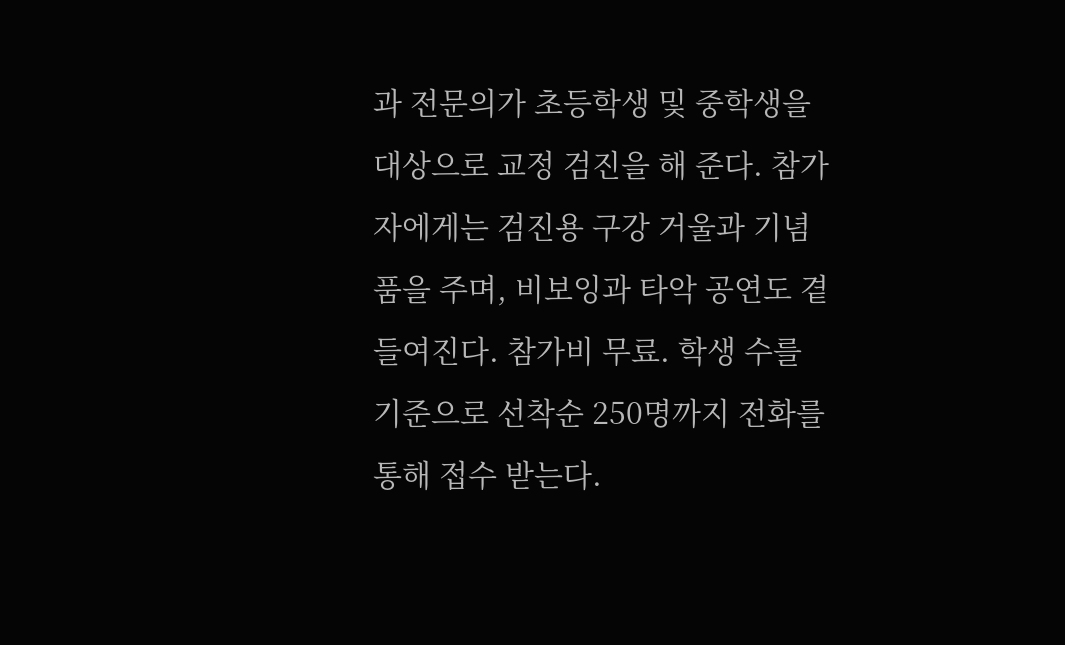과 전문의가 초등학생 및 중학생을 대상으로 교정 검진을 해 준다. 참가자에게는 검진용 구강 거울과 기념품을 주며, 비보잉과 타악 공연도 곁들여진다. 참가비 무료. 학생 수를 기준으로 선착순 250명까지 전화를 통해 접수 받는다.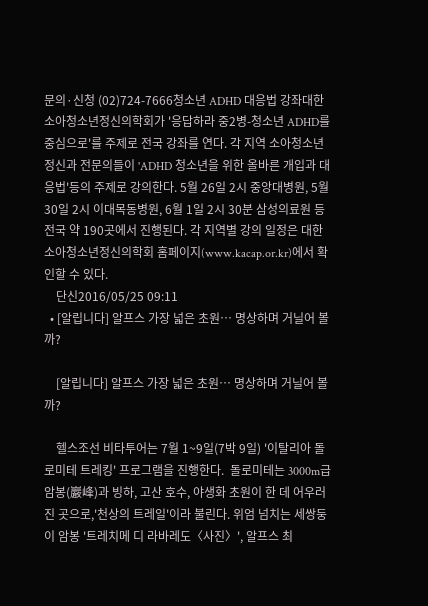문의·신청 (02)724-7666청소년 ADHD 대응법 강좌대한소아청소년정신의학회가 '응답하라 중2병-청소년 ADHD를 중심으로'를 주제로 전국 강좌를 연다. 각 지역 소아청소년정신과 전문의들이 'ADHD 청소년을 위한 올바른 개입과 대응법'등의 주제로 강의한다. 5월 26일 2시 중앙대병원, 5월 30일 2시 이대목동병원, 6월 1일 2시 30분 삼성의료원 등 전국 약 190곳에서 진행된다. 각 지역별 강의 일정은 대한소아청소년정신의학회 홈페이지(www.kacap.or.kr)에서 확인할 수 있다.
    단신2016/05/25 09:11
  • [알립니다] 알프스 가장 넓은 초원… 명상하며 거닐어 볼까?

    [알립니다] 알프스 가장 넓은 초원… 명상하며 거닐어 볼까?

    헬스조선 비타투어는 7월 1~9일(7박 9일) '이탈리아 돌로미테 트레킹' 프로그램을 진행한다.  돌로미테는 3000m급 암봉(巖峰)과 빙하, 고산 호수, 야생화 초원이 한 데 어우러진 곳으로,'천상의 트레일'이라 불린다. 위엄 넘치는 세쌍둥이 암봉 '트레치메 디 라바레도〈사진〉', 알프스 최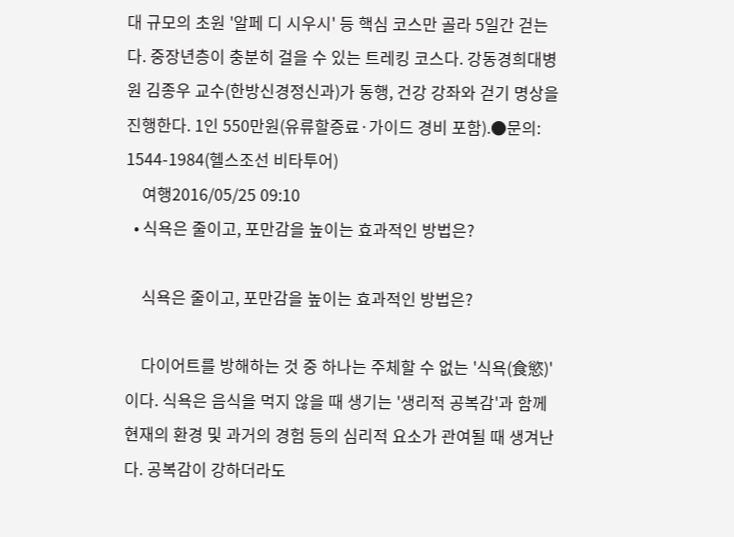대 규모의 초원 '알페 디 시우시' 등 핵심 코스만 골라 5일간 걷는다. 중장년층이 충분히 걸을 수 있는 트레킹 코스다. 강동경희대병원 김종우 교수(한방신경정신과)가 동행, 건강 강좌와 걷기 명상을 진행한다. 1인 550만원(유류할증료·가이드 경비 포함).●문의: 1544-1984(헬스조선 비타투어)
    여행2016/05/25 09:10
  • 식욕은 줄이고, 포만감을 높이는 효과적인 방법은?

    식욕은 줄이고, 포만감을 높이는 효과적인 방법은?

    다이어트를 방해하는 것 중 하나는 주체할 수 없는 '식욕(食慾)'이다. 식욕은 음식을 먹지 않을 때 생기는 '생리적 공복감'과 함께 현재의 환경 및 과거의 경험 등의 심리적 요소가 관여될 때 생겨난다. 공복감이 강하더라도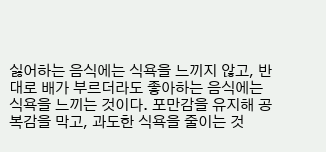싫어하는 음식에는 식욕을 느끼지 않고, 반대로 배가 부르더라도 좋아하는 음식에는 식욕을 느끼는 것이다. 포만감을 유지해 공복감을 막고, 과도한 식욕을 줄이는 것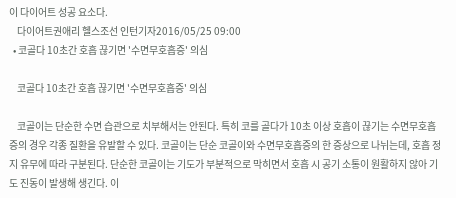이 다이어트 성공 요소다.
    다이어트권애리 헬스조선 인턴기자2016/05/25 09:00
  • 코골다 10초간 호흡 끊기면 '수면무호흡증' 의심

    코골다 10초간 호흡 끊기면 '수면무호흡증' 의심

    코골이는 단순한 수면 습관으로 치부해서는 안된다. 특히 코를 골다가 10초 이상 호흡이 끊기는 수면무호흡증의 경우 각종 질환을 유발할 수 있다. 코골이는 단순 코골이와 수면무호흡증의 한 증상으로 나뉘는데, 호흡 정지 유무에 따라 구분된다. 단순한 코골이는 기도가 부분적으로 막히면서 호흡 시 공기 소통이 원활하지 않아 기도 진동이 발생해 생긴다. 이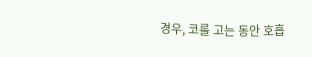경우, 코를 고는 동안 호흡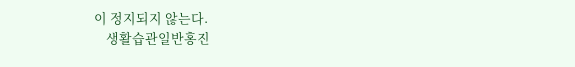이 정지되지 않는다.
    생활습관일반홍진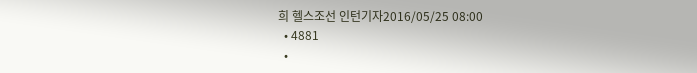희 헬스조선 인턴기자2016/05/25 08:00
  • 4881
  •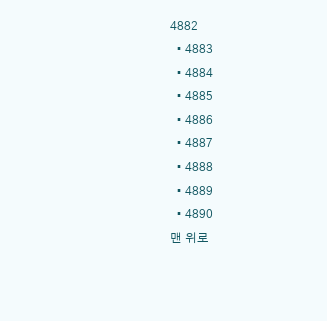4882
  • 4883
  • 4884
  • 4885
  • 4886
  • 4887
  • 4888
  • 4889
  • 4890
맨 위로